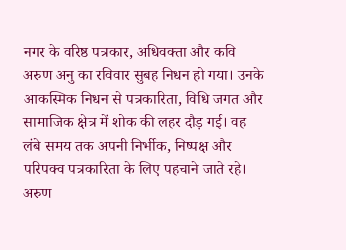नगर के वरिष्ठ पत्रकार, अधिवक्ता और कवि अरुण अनु का रविवार सुबह निधन हो गया। उनके आकस्मिक निधन से पत्रकारिता, विधि जगत और सामाजिक क्षेत्र में शोक की लहर दौड़ गई। वह लंबे समय तक अपनी निर्भीक, निष्पक्ष और परिपक्व पत्रकारिता के लिए पहचाने जाते रहे।
अरुण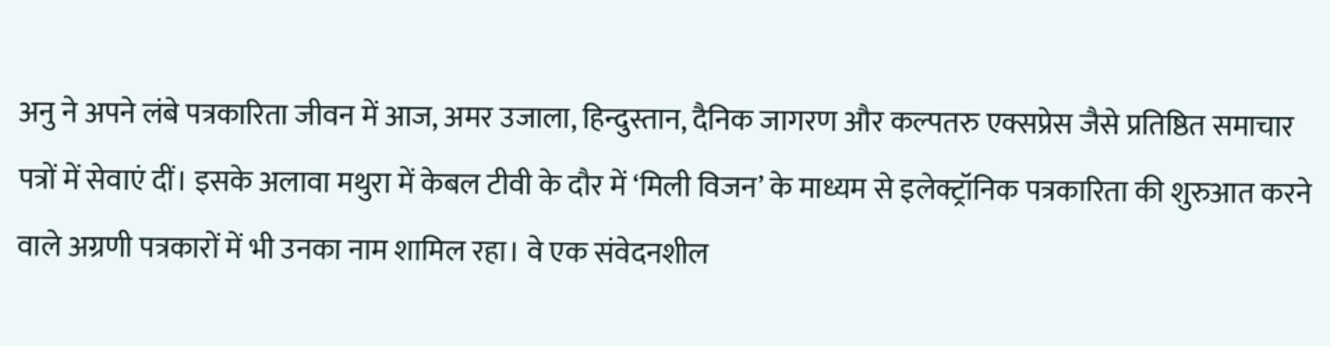अनु ने अपने लंबे पत्रकारिता जीवन में आज, अमर उजाला, हिन्दुस्तान, दैनिक जागरण और कल्पतरु एक्सप्रेस जैसे प्रतिष्ठित समाचार पत्रों में सेवाएं दीं। इसके अलावा मथुरा में केबल टीवी के दौर में ‘मिली विजन’ के माध्यम से इलेक्ट्रॉनिक पत्रकारिता की शुरुआत करने वाले अग्रणी पत्रकारों में भी उनका नाम शामिल रहा। वे एक संवेदनशील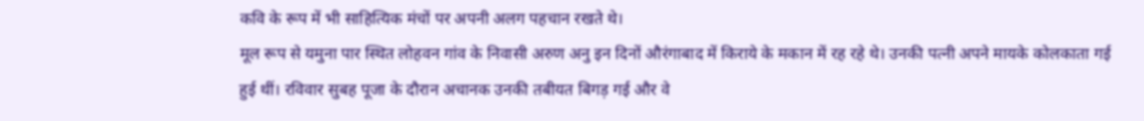कवि के रूप में भी साहित्यिक मंचों पर अपनी अलग पहचान रखते थे।
मूल रूप से यमुना पार स्थित लोहवन गांव के निवासी अरुण अनु इन दिनों औरंगाबाद में किराये के मकान में रह रहे थे। उनकी पत्नी अपने मायके कोलकाता गई हुई थीं। रविवार सुबह पूजा के दौरान अचानक उनकी तबीयत बिगड़ गई और वे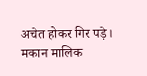अचेत होकर गिर पड़े। मकान मालिक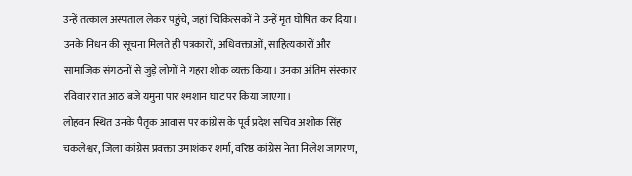उन्हें तत्काल अस्पताल लेकर पहुंचे, जहां चिकित्सकों ने उन्हें मृत घोषित कर दिया।
उनके निधन की सूचना मिलते ही पत्रकारों, अधिवक्ताओं, साहित्यकारों और सामाजिक संगठनों से जुड़े लोगों ने गहरा शोक व्यक्त किया। उनका अंतिम संस्कार रविवार रात आठ बजे यमुना पार श्मशान घाट पर किया जाएगा।
लोहवन स्थित उनके पैतृक आवास पर कांग्रेस के पूर्व प्रदेश सचिव अशोक सिंह चकलेश्वर, जिला कांग्रेस प्रवक्ता उमाशंकर शर्मा, वरिष्ठ कांग्रेस नेता निलेश जागरण,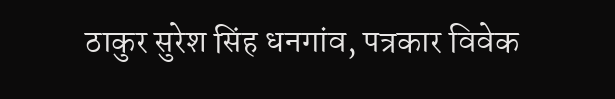ठाकुर सुरेश सिंह धनगांव, पत्रकार विवेक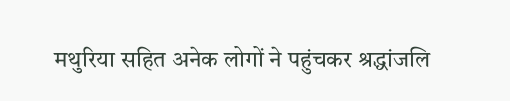मथुरिया सहित अनेक लोगों ने पहुंचकर श्रद्धांजलि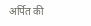अर्पित की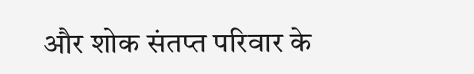और शोक संतप्त परिवार के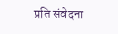प्रति संवेदना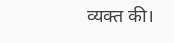व्यक्त की।